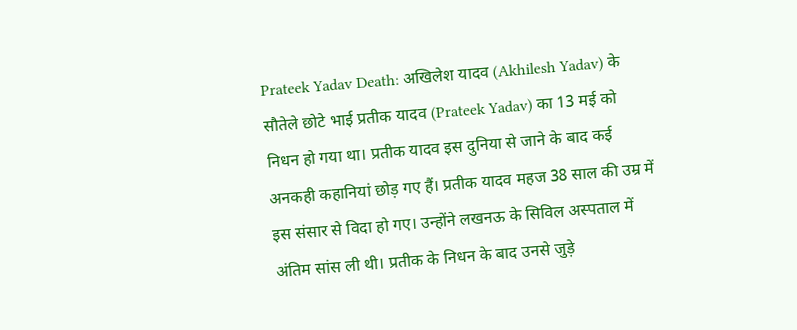Prateek Yadav Death: अखिलेश यादव (Akhilesh Yadav) के सौतेले छोटे भाई प्रतीक यादव (Prateek Yadav) का 13 मई को निधन हो गया था। प्रतीक यादव इस दुनिया से जाने के बाद कई अनकही कहानियां छोड़ गए हैं। प्रतीक यादव महज 38 साल की उम्र में इस संसार से विदा हो गए। उन्होंने लखनऊ के सिविल अस्पताल में अंतिम सांस ली थी। प्रतीक के निधन के बाद उनसे जुड़े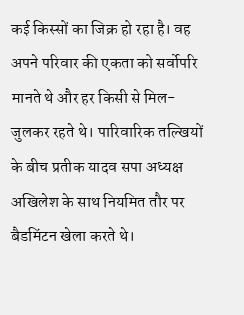कई किस्सों का जिक्र हो रहा है। वह अपने परिवार की एकता को सर्वोपरि मानते थे और हर किसी से मिल-जुलकर रहते थे। पारिवारिक तल्खियों के बीच प्रतीक यादव सपा अध्यक्ष अखिलेश के साथ नियमित तौर पर बैडमिंटन खेला करते थे।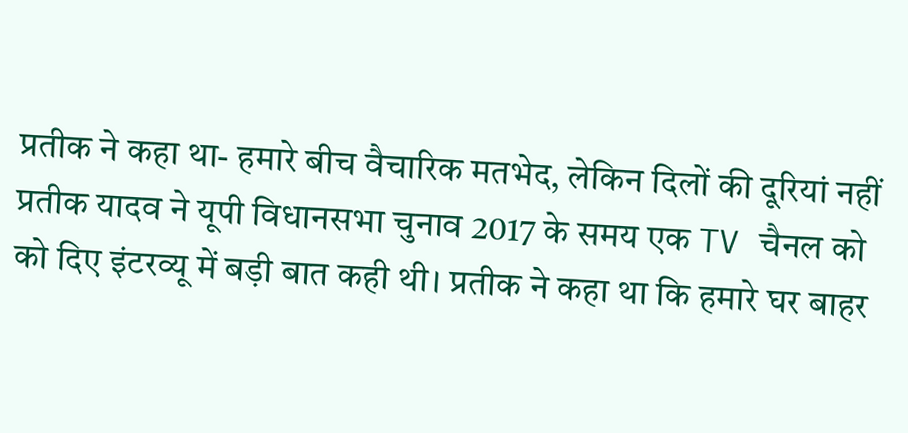प्रतीक ने कहा था- हमारे बीच वैचारिक मतभेद, लेकिन दिलों की दूरियां नहीं
प्रतीक यादव ने यूपी विधानसभा चुनाव 2017 के समय एक TV चैनल को को दिए इंटरव्यू में बड़ी बात कही थी। प्रतीक ने कहा था कि हमारे घर बाहर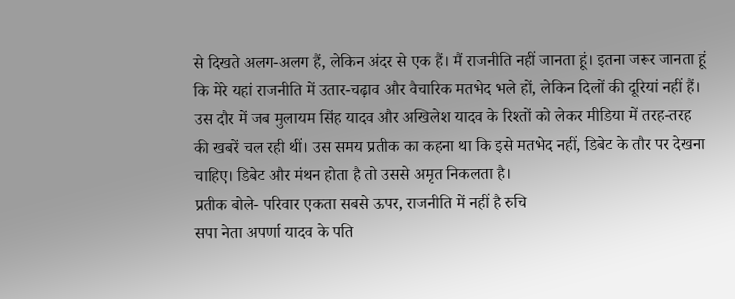से दिखते अलग-अलग हैं, लेकिन अंदर से एक हैं। मैं राजनीति नहीं जानता हूं। इतना जरूर जानता हूं कि मेरे यहां राजनीति में उतार-चढ़ाव और वैचारिक मतभेद भले हों, लेकिन दिलों की दूरियां नहीं हैं। उस दौर में जब मुलायम सिंह यादव और अखिलेश यादव के रिश्तों को लेकर मीडिया में तरह-तरह की खबरें चल रही थीं। उस समय प्रतीक का कहना था कि इसे मतभेद नहीं, डिबेट के तौर पर देखना चाहिए। डिबेट और मंथन होता है तो उससे अमृत निकलता है।
प्रतीक बोले- परिवार एकता सबसे ऊपर, राजनीति में नहीं है रुचि
सपा नेता अपर्णा यादव के पति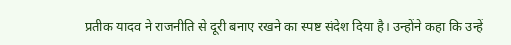प्रतीक यादव ने राजनीति से दूरी बनाए रखने का स्पष्ट संदेश दिया है। उन्होंने कहा कि उन्हें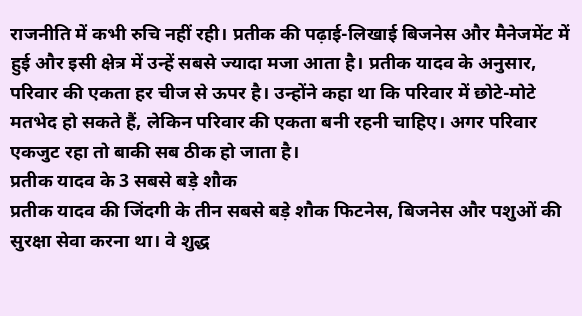राजनीति में कभी रुचि नहीं रही। प्रतीक की पढ़ाई-लिखाई बिजनेस और मैनेजमेंट में हुई और इसी क्षेत्र में उन्हें सबसे ज्यादा मजा आता है। प्रतीक यादव के अनुसार, परिवार की एकता हर चीज से ऊपर है। उन्होंने कहा था कि परिवार में छोटे-मोटे मतभेद हो सकते हैं, लेकिन परिवार की एकता बनी रहनी चाहिए। अगर परिवार एकजुट रहा तो बाकी सब ठीक हो जाता है।
प्रतीक यादव के 3 सबसे बड़े शौक
प्रतीक यादव की जिंदगी के तीन सबसे बड़े शौक फिटनेस, बिजनेस और पशुओं की सुरक्षा सेवा करना था। वे शुद्ध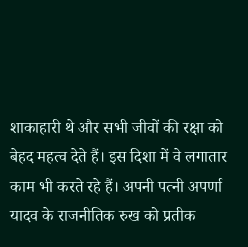शाकाहारी थे और सभी जीवों की रक्षा को बेहद महत्व देते हैं। इस दिशा में वे लगातार काम भी करते रहे हैं। अपनी पत्नी अपर्णा यादव के राजनीतिक रुख को प्रतीक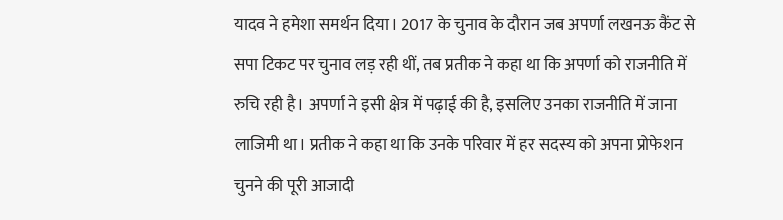यादव ने हमेशा समर्थन दिया। 2017 के चुनाव के दौरान जब अपर्णा लखनऊ कैंट से सपा टिकट पर चुनाव लड़ रही थीं, तब प्रतीक ने कहा था कि अपर्णा को राजनीति में रुचि रही है। अपर्णा ने इसी क्षेत्र में पढ़ाई की है, इसलिए उनका राजनीति में जाना लाजिमी था। प्रतीक ने कहा था कि उनके परिवार में हर सदस्य को अपना प्रोफेशन चुनने की पूरी आजादी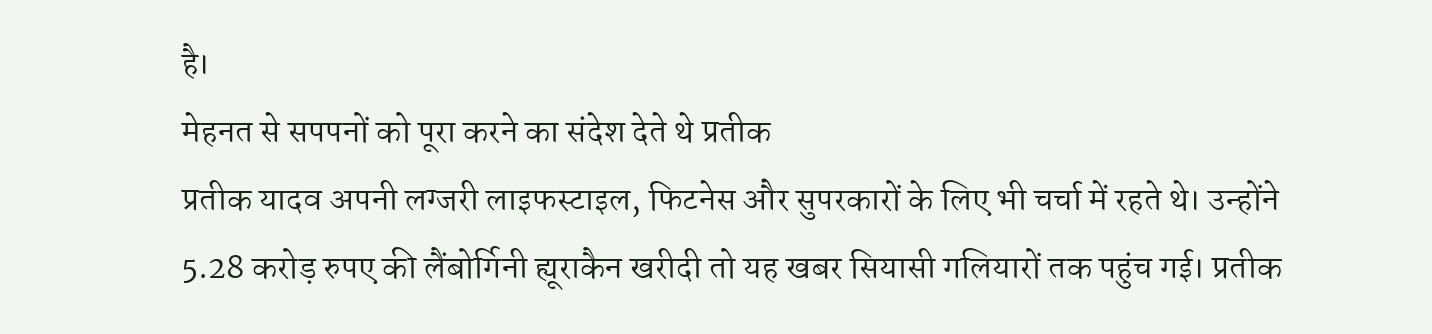है।
मेहनत से सपपनों को पूरा करने का संदेश देते थे प्रतीक
प्रतीक यादव अपनी लग्जरी लाइफस्टाइल, फिटनेस और सुपरकारों के लिए भी चर्चा में रहते थे। उन्होंने 5.28 करोड़ रुपए की लैंबोर्गिनी ह्यूराकैन खरीदी तो यह खबर सियासी गलियारों तक पहुंच गई। प्रतीक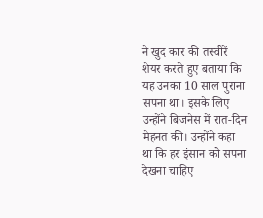ने खुद कार की तस्वीरें शेयर करते हुए बताया कि यह उनका 10 साल पुराना सपना था। इसके लिए उन्होंने बिजनेस में रात-दिन मेहनत की। उन्होंने कहा था कि हर इंसान को सपना देखना चाहिए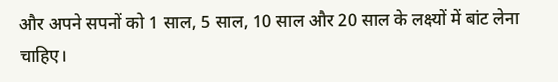और अपने सपनों को 1 साल, 5 साल, 10 साल और 20 साल के लक्ष्यों में बांट लेना चाहिए।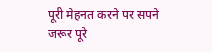पूरी मेहनत करने पर सपने जरूर पूरे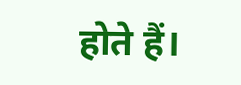होते हैं।